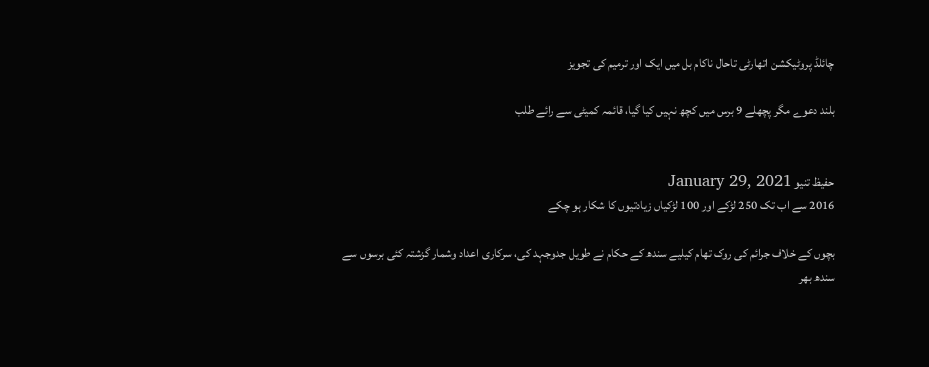چائلڈ پروٹیکشن اتھارٹی تاحال ناکام بل میں ایک اور ترمیم کی تجویز

بلند دعوے مگر پچھلے 9 برس میں کچھ نہیں کیا گیا، قائمہ کمیٹی سے رائے طلب


حفیظ تنیو January 29, 2021
2016 سے اب تک 250 لڑکے اور 100 لڑکیاں زیادتیوں کا شکار ہو چکے

بچوں کے خلاف جرائم کی روک تھام کیلیے سندھ کے حکام نے طویل جدوجہد کی، سرکاری اعداد وشمار گزشتہ کئی برسوں سے سندھ بھر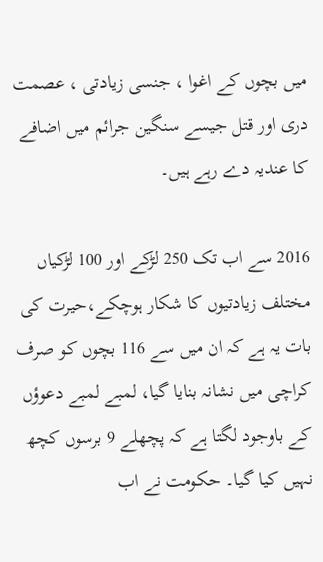میں بچوں کے اغوا ، جنسی زیادتی ، عصمت دری اور قتل جیسے سنگین جرائم میں اضافے کا عندیہ دے رہے ہیں۔

2016 سے اب تک 250 لڑکے اور 100 لڑکیاں مختلف زیادتیوں کا شکار ہوچکے،حیرت کی بات یہ ہے کہ ان میں سے 116 بچوں کو صرف کراچی میں نشانہ بنایا گیا، لمبے لمبے دعوؤں کے باوجود لگتا ہے کہ پچھلے 9 برسوں کچھ نہیں کیا گیا۔ حکومت نے اب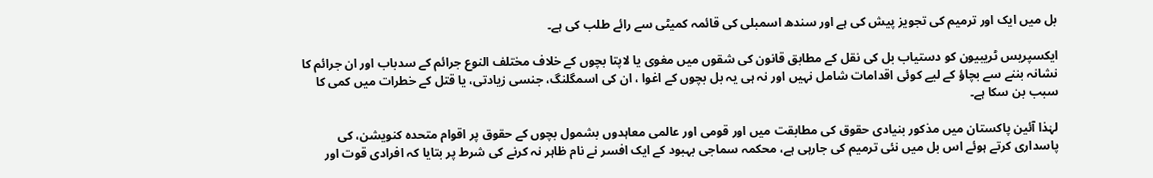بل میں ایک اور ترمیم کی تجویز پیش کی ہے اور سندھ اسمبلی کی قائمہ کمیٹی سے رائے طلب کی ہے۔

ایکسپریس ٹریبیون کو دستیاب بل کی نقل کے مطابق قانون کی شقوں میں مغوی یا لاپتا بچوں کے خلاف مختلف النوع جرائم کے سدباب اور ان جرائم کا نشانہ بننے سے بچاؤ کے لیے کوئی اقدامات شامل نہیں اور نہ ہی یہ بل بچوں کے اغوا ، ان کی اسمگلنگ، جنسی زیادتی، یا قتل کے خطرات میں کمی کا سبب بن سکا ہے۔

لہٰذا آئین پاکستان میں مذکور بنیادی حقوق کی مطابقت میں اور قومی اور عالمی معاہدوں بشمول بچوں کے حقوق پر اقوام متحدہ کنویشن، کی پاسداری کرتے ہوئے اس بل میں نئی ترمیم کی جارہی ہے، محکمہ سماجی بہبود کے ایک افسر نے نام ظاہر نہ کرنے کی شرط پر بتایا کہ افرادی قوت اور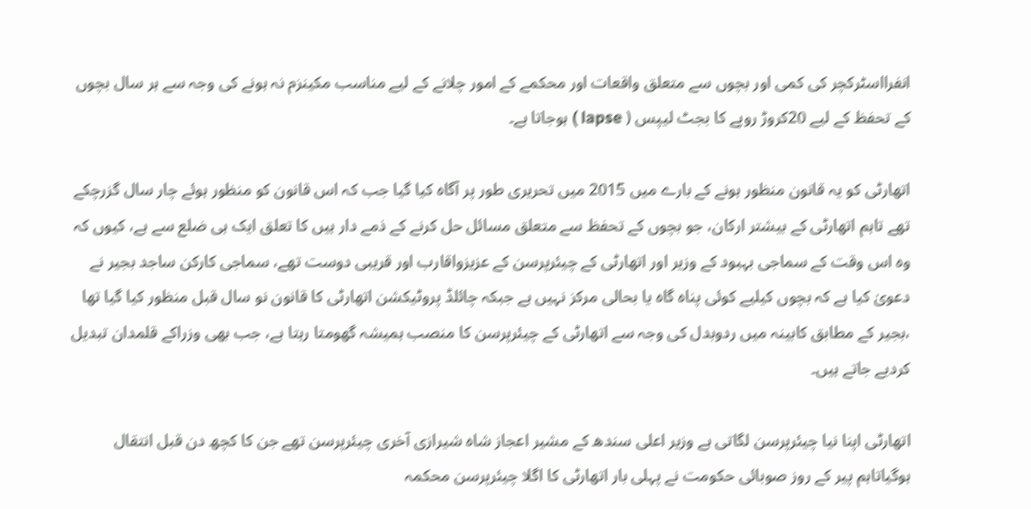انفرااسٹرکچر کی کمی اور بچوں سے متعلق واقعات اور محکمے کے امور چلانے کے لیے مناسب مکینزم نہ ہونے کی وجہ سے ہر سال بچوں کے تحفظ کے لیے 20کروڑ روپے کا بجٹ لیپس ( lapse ) ہوجاتا ہے۔

اتھارٹی کو یہ قانون منظور ہونے کے بارے میں 2015 میں تحریری طور پر آگاہ کیا گیا جب کہ اس قانون کو منظور ہوئے چار سال گزرچکے تھے تاہم اتھارٹی کے بیشتر ارکان، جو بچوں کے تحفظ سے متعلق مسائل حل کرنے کے ذمے دار ہیں کا تعلق ایک ہی ضلع سے ہے، کیوں کہ وہ اس وقت کے سماجی بہبود کے وزیر اور اتھارٹی کے چیئرپرسن کے عزیزواقارب اور قریبی دوست تھے، سماجی کارکن ساجد بجیر نے دعویٰ کیا ہے کہ بچوں کیلیے کوئی پناہ گاہ یا بحالی مرکز نہیں ہے جبکہ چائلڈ پروٹیکشن اتھارٹی کا قانون نو سال قبل منظور کیا گیا تھا ،بجیر کے مطابق کابینہ میں ردوبدل کی وجہ سے اتھارٹی کے چیئرپرسن کا منصب ہمیشہ گھومتا رہتا ہے، جب بھی وزراکے قلمدان تبدیل کردیے جاتے ہیں۔

اتھارٹی اپنا نیا چیئرپرسن لگاتی ہے وزیر اعلی سندھ کے مشیر اعجاز شاہ شیرازی آخری چیئرپرسن تھے جن کا کچھ دن قبل انتقال ہوگیاتاہم پیر کے روز صوبائی حکومت نے پہلی بار اتھارٹی کا اگلا چیئرپرسن محکمہ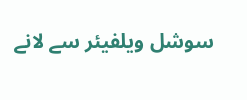سوشل ویلفیئر سے لانے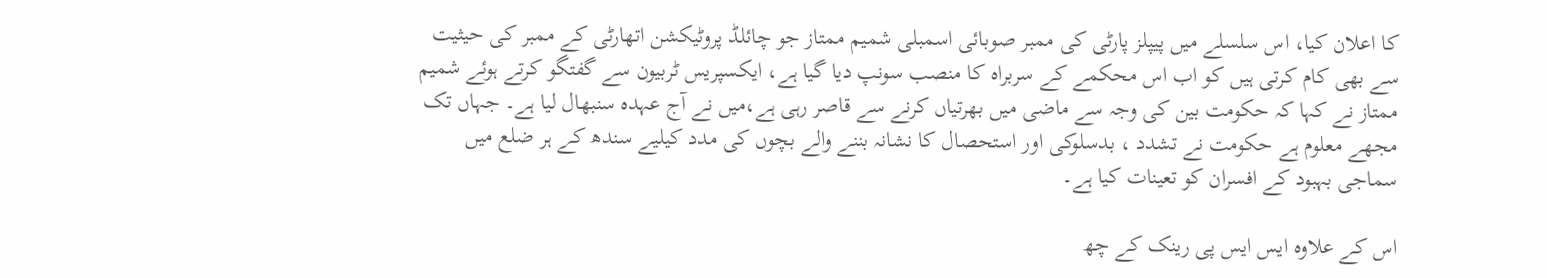کا اعلان کیا، اس سلسلے میں پیپلز پارٹی کی ممبر صوبائی اسمبلی شمیم ممتاز جو چائلڈ پروٹیکشن اتھارٹی کے ممبر کی حیثیت سے بھی کام کرتی ہیں کو اب اس محکمے کے سربراہ کا منصب سونپ دیا گیا ہے، ایکسپریس ٹربیون سے گفتگو کرتے ہوئے شمیم ممتاز نے کہا کہ حکومت بین کی وجہ سے ماضی میں بھرتیاں کرنے سے قاصر رہی ہے،میں نے آج عہدہ سنبھال لیا ہے۔ جہاں تک مجھے معلوم ہے حکومت نے تشدد ، بدسلوکی اور استحصال کا نشانہ بننے والے بچوں کی مدد کیلیے سندھ کے ہر ضلع میں سماجی بہبود کے افسران کو تعینات کیا ہے۔

اس کے علاوہ ایس ایس پی رینک کے چھ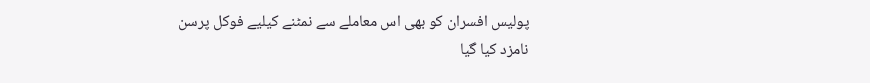پولیس افسران کو بھی اس معاملے سے نمٹنے کیلیے فوکل پرسن نامزد کیا گیا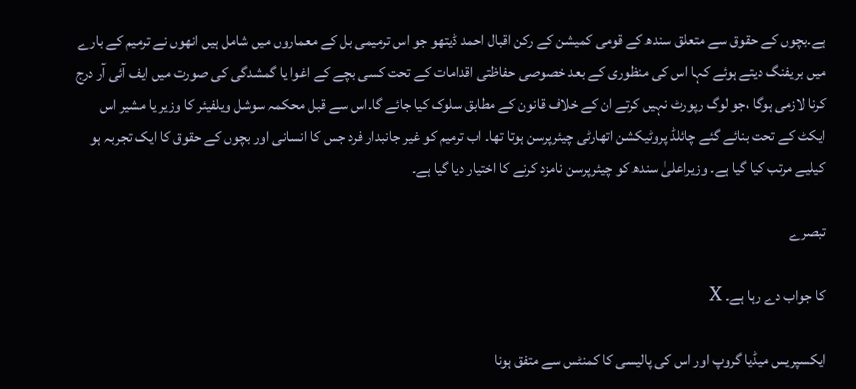ہے۔بچوں کے حقوق سے متعلق سندھ کے قومی کمیشن کے رکن اقبال احمد ڈیتھو جو اس ترمیمی بل کے معماروں میں شامل ہیں انھوں نے ترمیم کے بارے میں بریفنگ دیتے ہوئے کہا اس کی منظوری کے بعد خصوصی حفاظتی اقدامات کے تحت کسی بچے کے اغوا یا گمشدگی کی صورت میں ایف آئی آر درج کرنا لازمی ہوگا ،جو لوگ رپورٹ نہیں کرتے ان کے خلاف قانون کے مطابق سلوک کیا جائے گا۔اس سے قبل محکمہ سوشل ویلفیئر کا وزیر یا مشیر اس ایکٹ کے تحت بنائے گئے چائلڈ پروٹیکشن اتھارٹی چیئرپرسن ہوتا تھا۔ اب ترمیم کو غیر جانبدار فرد جس کا انسانی اور بچوں کے حقوق کا ایک تجربہ ہو کیلیے مرتب کیا گیا ہے۔ وزیراعلیٰ سندھ کو چیئرپرسن نامزد کرنے کا اختیار دیا گیا ہے۔

تبصرے

کا جواب دے رہا ہے۔ X

ایکسپریس میڈیا گروپ اور اس کی پالیسی کا کمنٹس سے متفق ہونا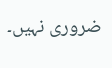ضروری نہیں۔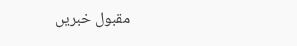مقبول خبریں